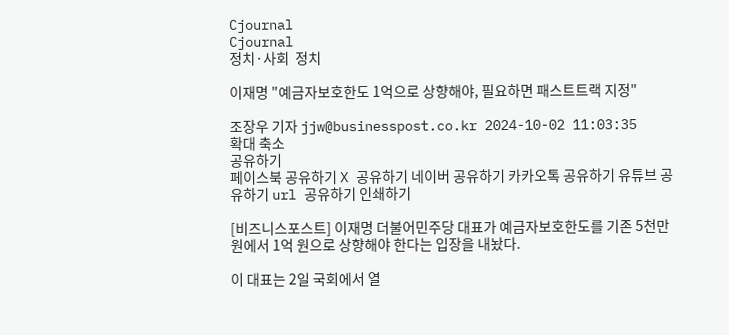Cjournal
Cjournal
정치·사회  정치

이재명 "예금자보호한도 1억으로 상향해야, 필요하면 패스트트랙 지정"

조장우 기자 jjw@businesspost.co.kr 2024-10-02 11:03:35
확대 축소
공유하기
페이스북 공유하기 X 공유하기 네이버 공유하기 카카오톡 공유하기 유튜브 공유하기 url 공유하기 인쇄하기

[비즈니스포스트] 이재명 더불어민주당 대표가 예금자보호한도를 기존 5천만 원에서 1억 원으로 상향해야 한다는 입장을 내놨다.

이 대표는 2일 국회에서 열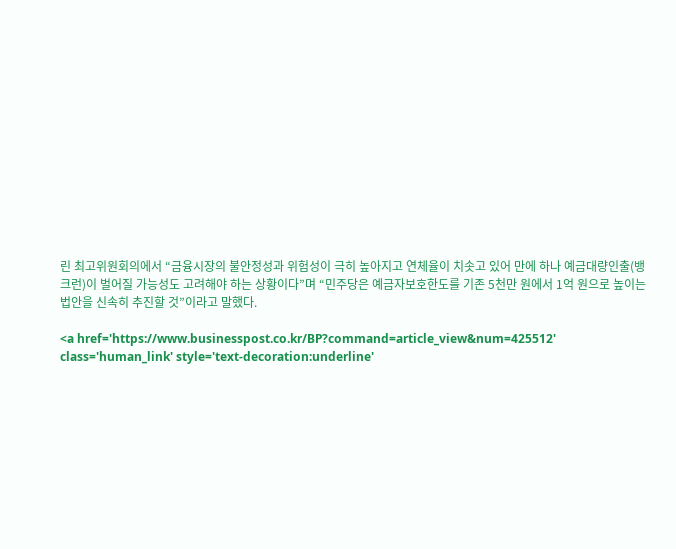린 최고위원회의에서 “금융시장의 불안정성과 위험성이 극히 높아지고 연체율이 치솟고 있어 만에 하나 예금대량인출(뱅크런)이 벌어질 가능성도 고려해야 하는 상황이다”며 “민주당은 예금자보호한도를 기존 5천만 원에서 1억 원으로 높이는 법안을 신속히 추진할 것”이라고 말했다.

<a href='https://www.businesspost.co.kr/BP?command=article_view&num=425512' class='human_link' style='text-decoration:underline'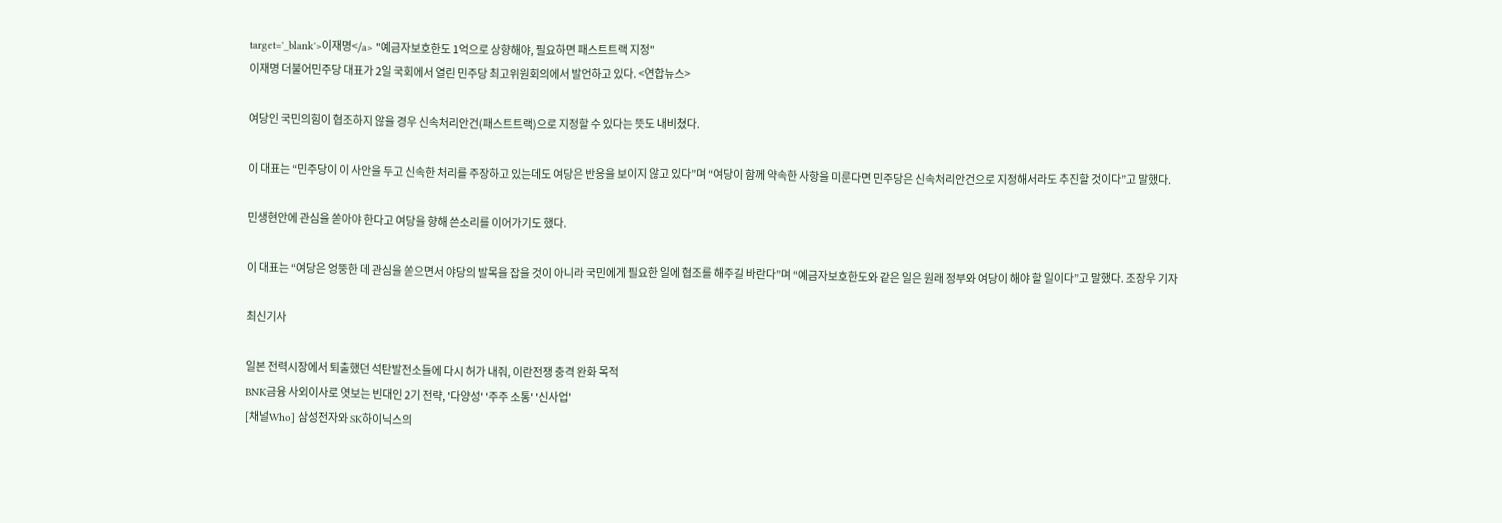target='_blank'>이재명</a> "예금자보호한도 1억으로 상향해야, 필요하면 패스트트랙 지정"
이재명 더불어민주당 대표가 2일 국회에서 열린 민주당 최고위원회의에서 발언하고 있다. <연합뉴스>

여당인 국민의힘이 협조하지 않을 경우 신속처리안건(패스트트랙)으로 지정할 수 있다는 뜻도 내비쳤다.

이 대표는 “민주당이 이 사안을 두고 신속한 처리를 주장하고 있는데도 여당은 반응을 보이지 않고 있다”며 “여당이 함께 약속한 사항을 미룬다면 민주당은 신속처리안건으로 지정해서라도 추진할 것이다”고 말했다.

민생현안에 관심을 쏟아야 한다고 여당을 향해 쓴소리를 이어가기도 했다.

이 대표는 “여당은 엉뚱한 데 관심을 쏟으면서 야당의 발목을 잡을 것이 아니라 국민에게 필요한 일에 협조를 해주길 바란다”며 “예금자보호한도와 같은 일은 원래 정부와 여당이 해야 할 일이다”고 말했다. 조장우 기자

최신기사

일본 전력시장에서 퇴출했던 석탄발전소들에 다시 허가 내줘, 이란전쟁 충격 완화 목적
BNK금융 사외이사로 엿보는 빈대인 2기 전략, '다양성' '주주 소통' '신사업'
[채널Who] 삼성전자와 SK하이닉스의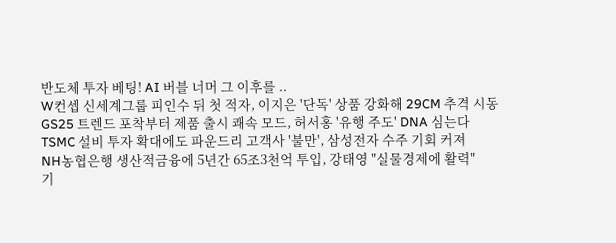반도체 투자 베팅! AI 버블 너머 그 이후를 ..
W컨셉 신세계그룹 피인수 뒤 첫 적자, 이지은 '단독' 상품 강화해 29CM 추격 시동
GS25 트렌드 포착부터 제품 출시 쾌속 모드, 허서홍 '유행 주도' DNA 심는다
TSMC 설비 투자 확대에도 파운드리 고객사 '불만', 삼성전자 수주 기회 커져
NH농협은행 생산적금융에 5년간 65조3천억 투입, 강태영 "실물경제에 활력"
기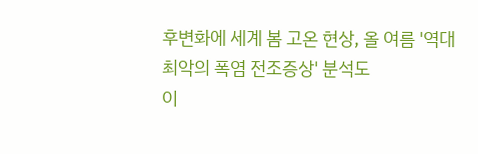후변화에 세계 봄 고온 현상, 올 여름 '역대 최악의 폭염 전조증상' 분석도
이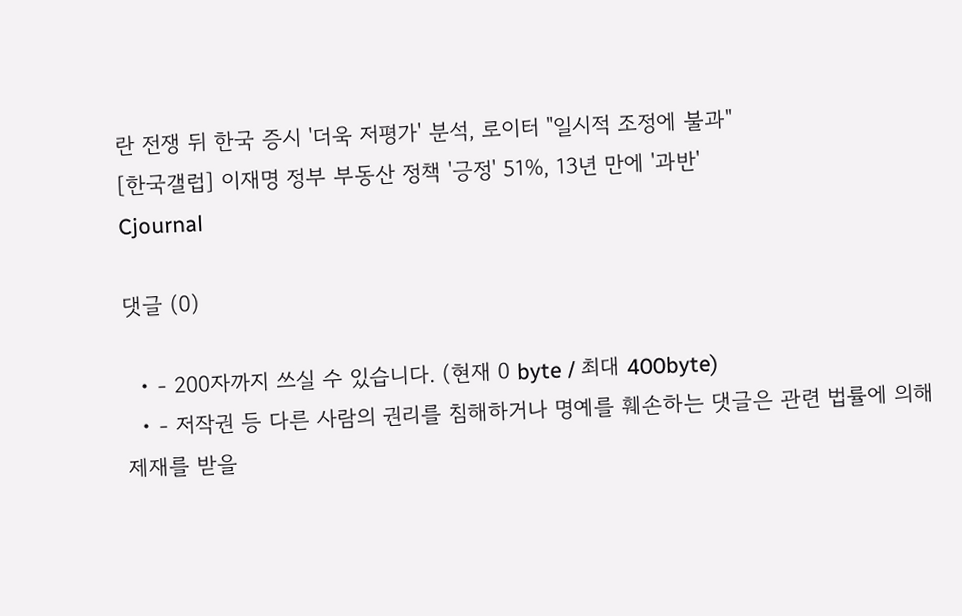란 전쟁 뒤 한국 증시 '더욱 저평가' 분석, 로이터 "일시적 조정에 불과"
[한국갤럽] 이재명 정부 부동산 정책 '긍정' 51%, 13년 만에 '과반'
Cjournal

댓글 (0)

  • - 200자까지 쓰실 수 있습니다. (현재 0 byte / 최대 400byte)
  • - 저작권 등 다른 사람의 권리를 침해하거나 명예를 훼손하는 댓글은 관련 법률에 의해 제재를 받을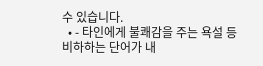수 있습니다.
  • - 타인에게 불쾌감을 주는 욕설 등 비하하는 단어가 내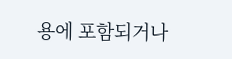용에 포함되거나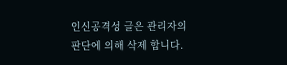인신공격성 글은 관리자의 판단에 의해 삭제 합니다.